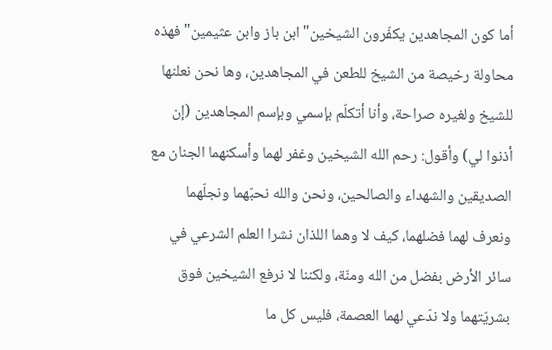أما كون المجاهدين يكفّرون الشيخين"ابن باز وابن عثيمين"فهذه محاولة رخيصة من الشيخ للطعن في المجاهدين، وها نحن نعلنها للشيخ ولغيره صراحة، وأنا أتكلّم بإسمي وبإسم المجاهدين (إن أذنوا لي) وأقول: رحم الله الشيخين وغفر لهما وأسكنهما الجنان مع الصديقين والشهداء والصالحين، ونحن والله نحبّهما ونجلّهما ونعرف لهما فضلهما، كيف لا وهما اللذان نشرا العلم الشرعي في سائر الأرض بفضل من الله ومنّة، ولكننا لا نرفع الشيخين فوق بشريّتهما ولا ندّعي لهما العصمة، فليس كل ما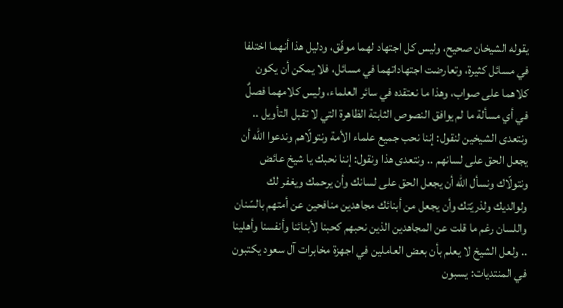يقوله الشيخان صحيح، وليس كل اجتهاد لهما موفّق، ودليل هذا أنهما اختلفا في مسائل كثيرة، وتعارضت اجتهاداتهما في مسائل، فلا يمكن أن يكون كلاهما على صواب، وهذا ما نعتقده في سائر العلماء، وليس كلامهما فصلٌ في أي مسألة ما لم يوافق النصوص الثابتة الظاهرة التي لا تقبل التأويل .. ونتعدى الشيخين لنقول: إننا نحب جميع علماء الأمة ونتولّاهم وندعوا الله أن يجعل الحق على لسانهم .. ونتعدى هذا ونقول: إننا نحبك يا شيخ عائض ونتولّاك ونسأل الله أن يجعل الحق على لسانك وأن يرحمك ويغفر لك ولوالديك ولذريّتك وأن يجعل من أبنائك مجاهدين منافحين عن أمتهم بالسّنان واللسان رغم ما قلت عن المجاهدين الذين نحبهم كحبنا لأبنائنا وأنفسنا وأهلينا .. ولعل الشيخ لا يعلم بأن بعض العاملين في اجهزة مخابرات آل سعود يكتبون في المنتديات: يسبون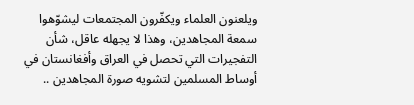ويلعنون العلماء ويكفّرون المجتمعات ليشوّهوا سمعة المجاهدين، وهذا لا يجهله عاقل، شأن التفجيرات التي تحصل في العراق وأفغانستان في أوساط المسلمين لتشويه صورة المجاهدين ..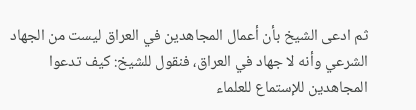ثم ادعى الشيخ بأن أعمال المجاهدين في العراق ليست من الجهاد الشرعي وأنه لا جهاد في العراق، فنقول للشيخ: كيف تدعوا المجاهدين للإستماع للعلماء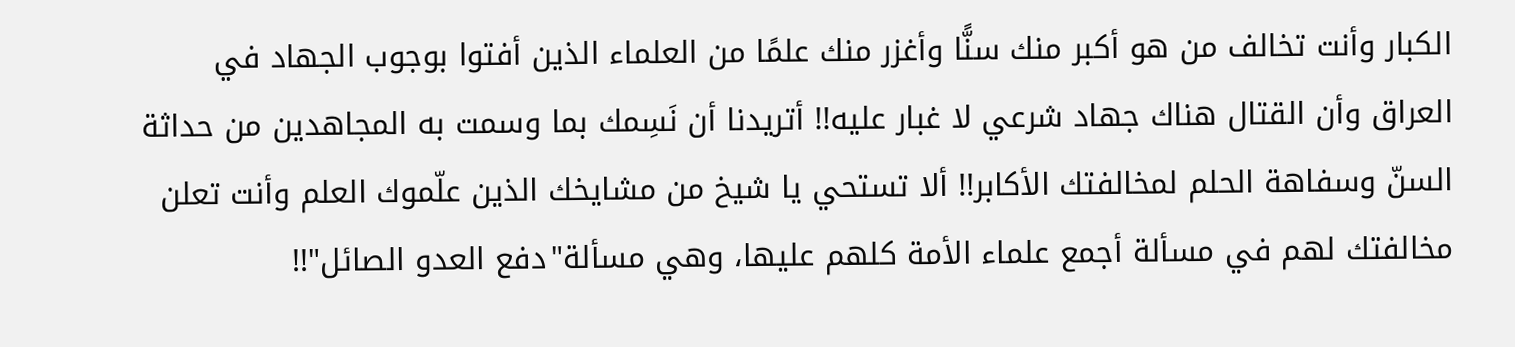الكبار وأنت تخالف من هو أكبر منك سنًّا وأغزر منك علمًا من العلماء الذين أفتوا بوجوب الجهاد في العراق وأن القتال هناك جهاد شرعي لا غبار عليه!! أتريدنا أن نَسِمك بما وسمت به المجاهدين من حداثة السنّ وسفاهة الحلم لمخالفتك الأكابر!! ألا تستحي يا شيخ من مشايخك الذين علّموك العلم وأنت تعلن مخالفتك لهم في مسألة أجمع علماء الأمة كلهم عليها، وهي مسألة"دفع العدو الصائل"!!